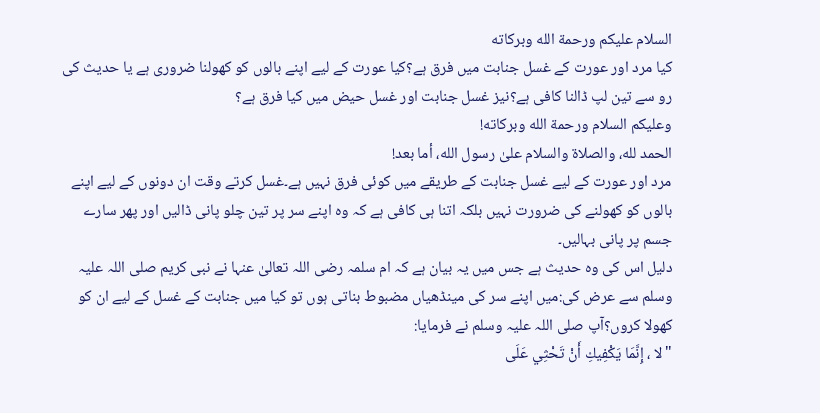السلام عليكم ورحمة الله وبركاته
کیا مرد اور عورت کے غسل جنابت میں فرق ہے؟کیا عورت کے لیے اپنے بالوں کو کھولنا ضروری ہے یا حدیث کی رو سے تین لپ ڈالنا کافی ہے؟نیز غسل جنابت اور غسل حیض میں کیا فرق ہے؟
وعلیکم السلام ورحمة الله وبرکاته!
الحمد لله، والصلاة والسلام علىٰ رسول الله، أما بعد!
مرد اور عورت کے لیے غسل جنابت کے طریقے میں کوئی فرق نہیں ہے۔غسل کرتے وقت ان دونوں کے لیے اپنے بالوں کو کھولنے کی ضرورت نہیں بلکہ اتنا ہی کافی ہے کہ وہ اپنے سر پر تین چلو پانی ڈالیں اور پھر سارے جسم پر پانی بہالیں۔
دلیل اس کی وہ حدیث ہے جس میں یہ بیان ہے کہ ام سلمہ رضی اللہ تعالیٰ عنہا نے نبی کریم صلی اللہ علیہ وسلم سے عرض کی:میں اپنے سر کی مینڈھیاں مضبوط بناتی ہوں تو کیا میں جنابت کے غسل کے لیے ان کو کھولا کروں؟آپ صلی اللہ علیہ وسلم نے فرمایا:
"لا ، إِنَّمَا يَكْفِيكِ أَنْ تَحْثِي عَلَى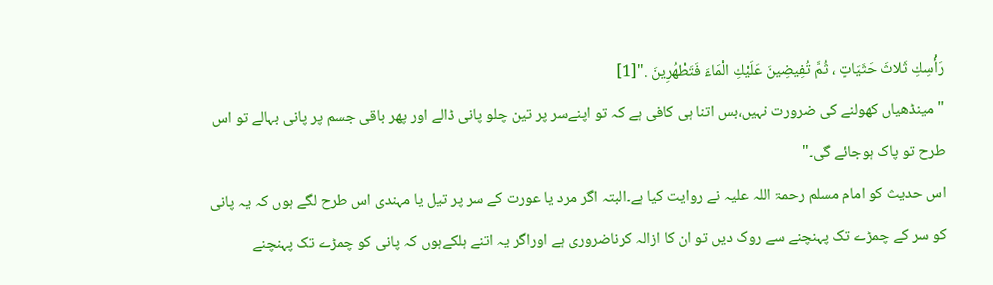رَأْسِكِ ثَلاثَ حَثَيَاتٍ ، ثُمَّ تُفِيضِينَ عَلَيْكِ الْمَاءَ فَتَطْهُرِينَ ."[1]
"مینڈھیاں کھولنے کی ضرورت نہیں،بس اتنا ہی کافی ہے کہ تو اپنےسر پر تین چلو پانی ڈالے اور پھر باقی جسم پر پانی بہالے تو اس طرح تو پاک ہوجائے گی۔"
اس حدیث کو امام مسلم رحمۃ اللہ علیہ نے روایت کیا ہے۔البتہ اگر مرد یا عورت کے سر پر تیل یا مہندی اس طرح لگے ہوں کہ یہ پانی کو سر کے چمڑے تک پہنچنے سے روک دیں تو ان کا ازالہ کرناضروری ہے اوراگر یہ اتنے ہلکےہوں کہ پانی کو چمڑے تک پہنچنے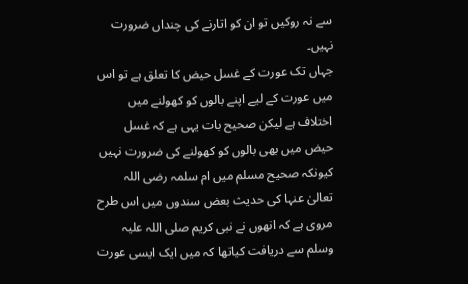سے نہ روکیں تو ان کو اتارنے کی چنداں ضرورت نہیں۔
جہاں تک عورت کے غسل حیض کا تعلق ہے تو اس میں عورت کے لیے اپنے بالوں کو کھولنے میں اختلاف ہے لیکن صحیح بات یہی ہے کہ غسل حیض میں بھی بالوں کو کھولنے کی ضرورت نہیں کیونکہ صحیح مسلم میں ام سلمہ رضی اللہ تعالیٰ عنہا کی حدیث بعض سندوں میں اس طرح مروی ہے کہ انھوں نے نبی کریم صلی اللہ علیہ وسلم سے دریافت کیاتھا کہ میں ایک ایسی عورت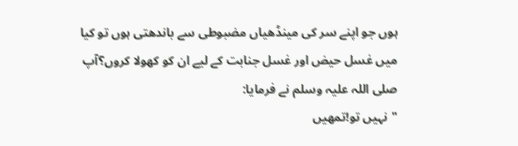ہوں جو اپنے سر کی مینڈھیاں مضبوطی سے باندھتی ہوں تو کیا میں غسل حیض اور غسل جنابت کے لیے ان کو کھولا کروں؟آپ صلی اللہ علیہ وسلم نے فرمایا:
"نہیں تو!تمھیں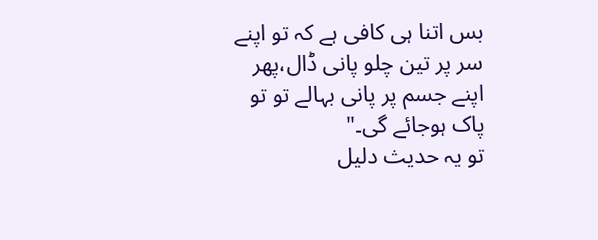بس اتنا ہی کافی ہے کہ تو اپنے سر پر تین چلو پانی ڈال،پھر اپنے جسم پر پانی بہالے تو تو پاک ہوجائے گی۔"
تو یہ حدیث دلیل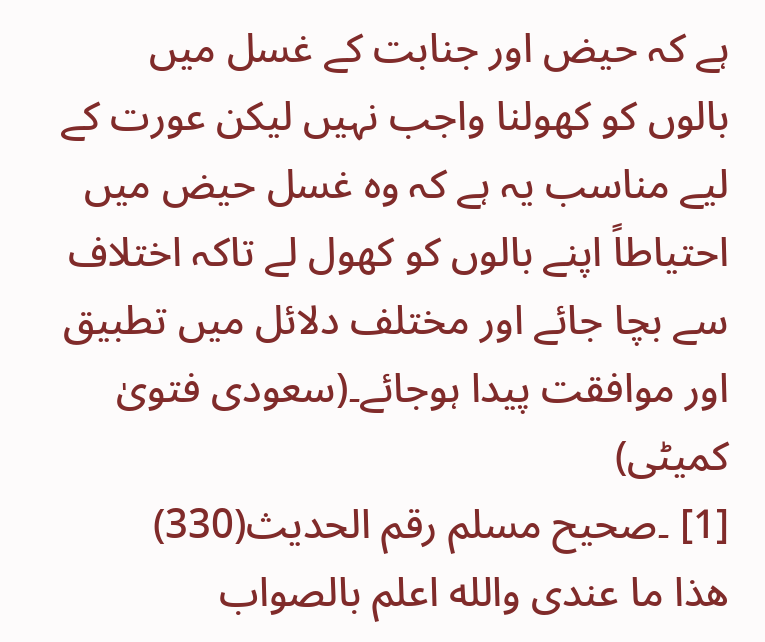ہے کہ حیض اور جنابت کے غسل میں بالوں کو کھولنا واجب نہیں لیکن عورت کے لیے مناسب یہ ہے کہ وہ غسل حیض میں احتیاطاً اپنے بالوں کو کھول لے تاکہ اختلاف سے بچا جائے اور مختلف دلائل میں تطبیق اور موافقت پیدا ہوجائے۔(سعودی فتویٰ کمیٹی)
[1] ۔صحیح مسلم رقم الحدیث(330)
ھذا ما عندی والله اعلم بالصواب